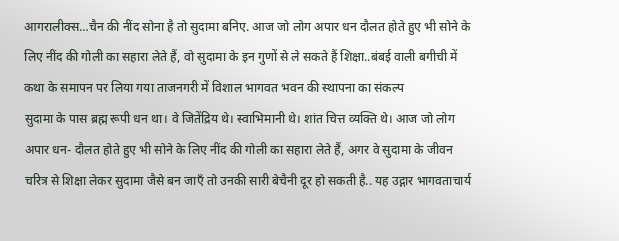आगरालीक्स…चैन की नींद सोना है तो सुदामा बनिए. आज जो लोग अपार धन दौलत होते हुए भी सोने के लिए नींद की गोली का सहारा लेते हैं, वो सुदामा के इन गुणों से ले सकते हैं शिक्षा..बंबई वाली बगीची में कथा के समापन पर लिया गया ताजनगरी में विशाल भागवत भवन की स्थापना का संकल्प
सुदामा के पास ब्रह्म रूपी धन था। वे जितेंद्रिय थे। स्वाभिमानी थे। शांत चित्त व्यक्ति थे। आज जो लोग अपार धन- दौलत होते हुए भी सोने के लिए नींद की गोली का सहारा लेते हैं, अगर वे सुदामा के जीवन चरित्र से शिक्षा लेकर सुदामा जैसे बन जाएँ तो उनकी सारी बेचैनी दूर हो सकती है.. यह उद्गार भागवताचार्य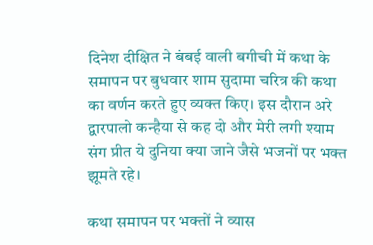दिनेश दीक्षित ने बंबई वाली बगीची में कथा के समापन पर बुधवार शाम सुदामा चरित्र की कथा का वर्णन करते हुए व्यक्त किए। इस दौरान अरे द्वारपालो कन्हैया से कह दो और मेरी लगी श्याम संग प्रीत ये दुनिया क्या जाने जैसे भजनों पर भक्त झूमते रहे।

कथा समापन पर भक्तों ने व्यास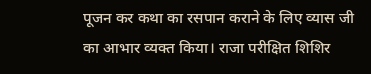पूजन कर कथा का रसपान कराने के लिए व्यास जी का आभार व्यक्त किया। राजा परीक्षित शिशिर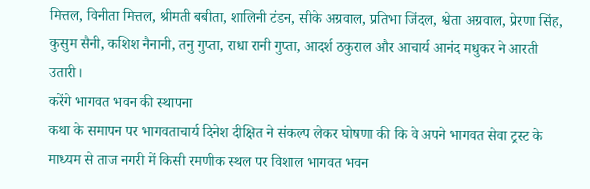मित्तल, विनीता मित्तल, श्रीमती बबीता, शालिनी टंडन, सीके अग्रवाल, प्रतिभा जिंदल, श्वेता अग्रवाल, प्रेरणा सिंह, कुसुम सैनी, कशिश नैनानी, तनु गुप्ता, राधा रानी गुप्ता, आदर्श ठकुराल और आचार्य आनंद मधुकर ने आरती उतारी।
करेंगे भागवत भवन की स्थापना
कथा के समापन पर भागवताचार्य दिनेश दीक्षित ने संकल्प लेकर घोषणा की कि वे अपने भागवत सेवा ट्रस्ट के माध्यम से ताज नगरी में किसी रमणीक स्थल पर विशाल भागवत भवन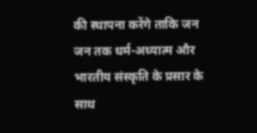की स्थापना करेंगे ताकि जन जन तक धर्म-अध्यात्म और भारतीय संस्कृति के प्रसार के साथ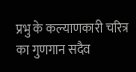प्रभु के कल्याणकारी चरित्र का गुणगान सदैव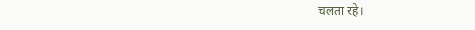चलता रहे।